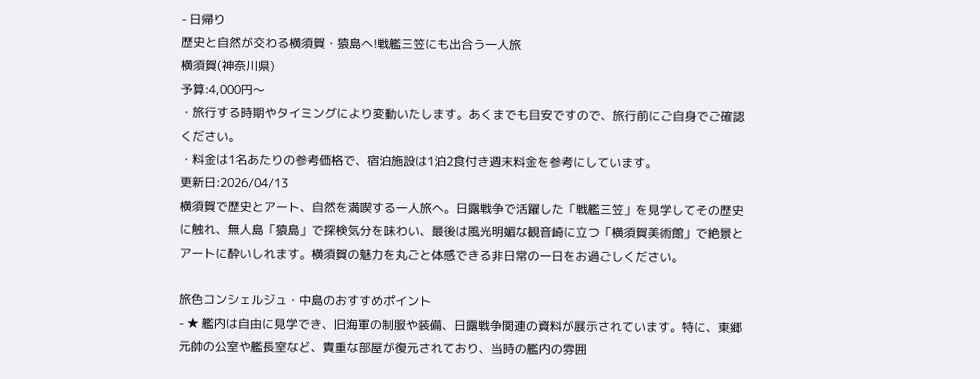- 日帰り
歴史と自然が交わる横須賀・猿島へ!戦艦三笠にも出合う一人旅
横須賀(神奈川県)
予算:4,000円〜
・旅行する時期やタイミングにより変動いたします。あくまでも目安ですので、旅行前にご自身でご確認ください。
・料金は1名あたりの参考価格で、宿泊施設は1泊2食付き週末料金を参考にしています。
更新日:2026/04/13
横須賀で歴史とアート、自然を満喫する一人旅へ。日露戦争で活躍した「戦艦三笠」を見学してその歴史に触れ、無人島「猿島」で探検気分を味わい、最後は風光明媚な観音崎に立つ「横須賀美術館」で絶景とアートに酔いしれます。横須賀の魅力を丸ごと体感できる非日常の一日をお過ごしください。

旅色コンシェルジュ・中島のおすすめポイント
- ★ 艦内は自由に見学でき、旧海軍の制服や装備、日露戦争関連の資料が展示されています。特に、東郷元帥の公室や艦長室など、貴重な部屋が復元されており、当時の艦内の雰囲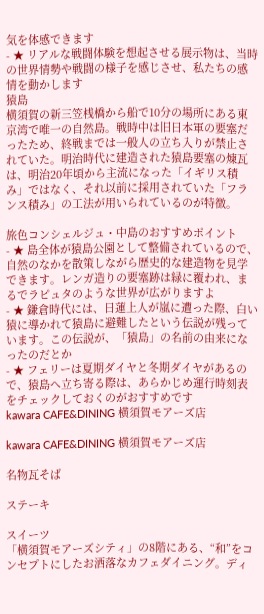気を体感できます
- ★ リアルな戦闘体験を想起させる展示物は、当時の世界情勢や戦闘の様子を感じさせ、私たちの感情を動かします
猿島
横須賀の新三笠桟橋から船で10分の場所にある東京湾で唯一の自然島。戦時中は旧日本軍の要塞だったため、終戦までは一般人の立ち入りが禁止されていた。明治時代に建造された猿島要塞の煉瓦は、明治20年頃から主流になった「イギリス積み」ではなく、それ以前に採用されていた「フランス積み」の工法が用いられているのが特徴。

旅色コンシェルジュ・中島のおすすめポイント
- ★ 島全体が猿島公園として整備されているので、自然のなかを散策しながら歴史的な建造物を見学できます。レンガ造りの要塞跡は緑に覆われ、まるでラピュタのような世界が広がりますよ
- ★ 鎌倉時代には、日蓮上人が嵐に遭った際、白い猿に導かれて猿島に避難したという伝説が残っています。この伝説が、「猿島」の名前の由来になったのだとか
- ★ フェリーは夏期ダイヤと冬期ダイヤがあるので、猿島へ立ち寄る際は、あらかじめ運行時刻表をチェックしておくのがおすすめです
kawara CAFE&DINING 横須賀モアーズ店

kawara CAFE&DINING 横須賀モアーズ店

名物瓦そば

ステーキ

スイーツ
「横須賀モアーズシティ」の8階にある、“和”をコンセプトにしたお洒落なカフェダイニング。ディ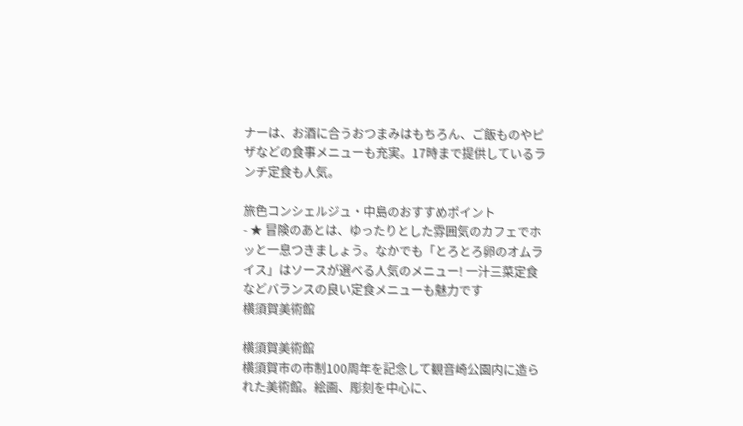ナーは、お酒に合うおつまみはもちろん、ご飯ものやピザなどの食事メニューも充実。17時まで提供しているランチ定食も人気。

旅色コンシェルジュ・中島のおすすめポイント
- ★ 冒険のあとは、ゆったりとした雰囲気のカフェでホッと一息つきましょう。なかでも「とろとろ卵のオムライス」はソースが選べる人気のメニュー! 一汁三菜定食などバランスの良い定食メニューも魅力です
横須賀美術館

横須賀美術館
横須賀市の市制100周年を記念して観音崎公園内に造られた美術館。絵画、彫刻を中心に、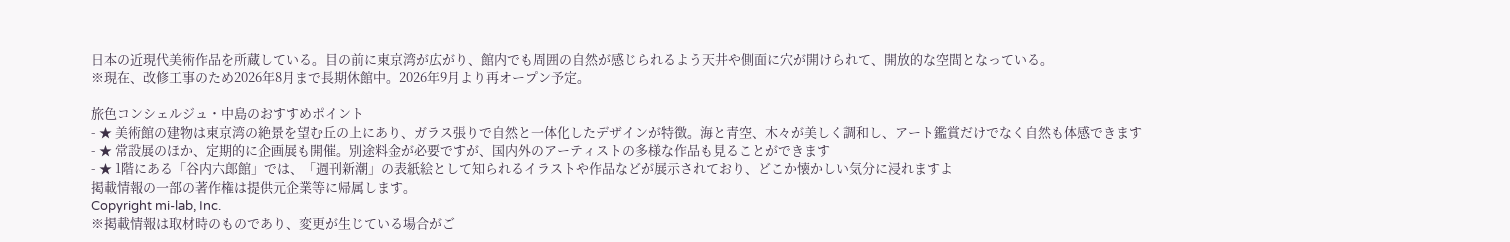日本の近現代美術作品を所蔵している。目の前に東京湾が広がり、館内でも周囲の自然が感じられるよう天井や側面に穴が開けられて、開放的な空間となっている。
※現在、改修工事のため2026年8月まで長期休館中。2026年9月より再オープン予定。

旅色コンシェルジュ・中島のおすすめポイント
- ★ 美術館の建物は東京湾の絶景を望む丘の上にあり、ガラス張りで自然と一体化したデザインが特徴。海と青空、木々が美しく調和し、アート鑑賞だけでなく自然も体感できます
- ★ 常設展のほか、定期的に企画展も開催。別途料金が必要ですが、国内外のアーティストの多様な作品も見ることができます
- ★ 1階にある「谷内六郎館」では、「週刊新潮」の表紙絵として知られるイラストや作品などが展示されており、どこか懐かしい気分に浸れますよ
掲載情報の一部の著作権は提供元企業等に帰属します。
Copyright mi-lab, Inc.
※掲載情報は取材時のものであり、変更が生じている場合がご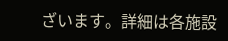ざいます。詳細は各施設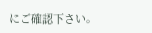にご確認下さい。